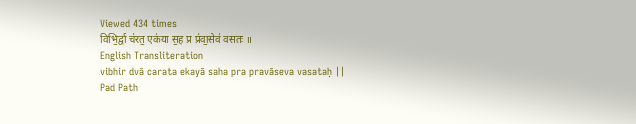Viewed 434 times
विभि॒र्द्वा च॑रत॒ एक॑या स॒ह प्र प्र॑वा॒सेव॑ वसतः ॥
English Transliteration
vibhir dvā carata ekayā saha pra pravāseva vasataḥ ||
Pad Path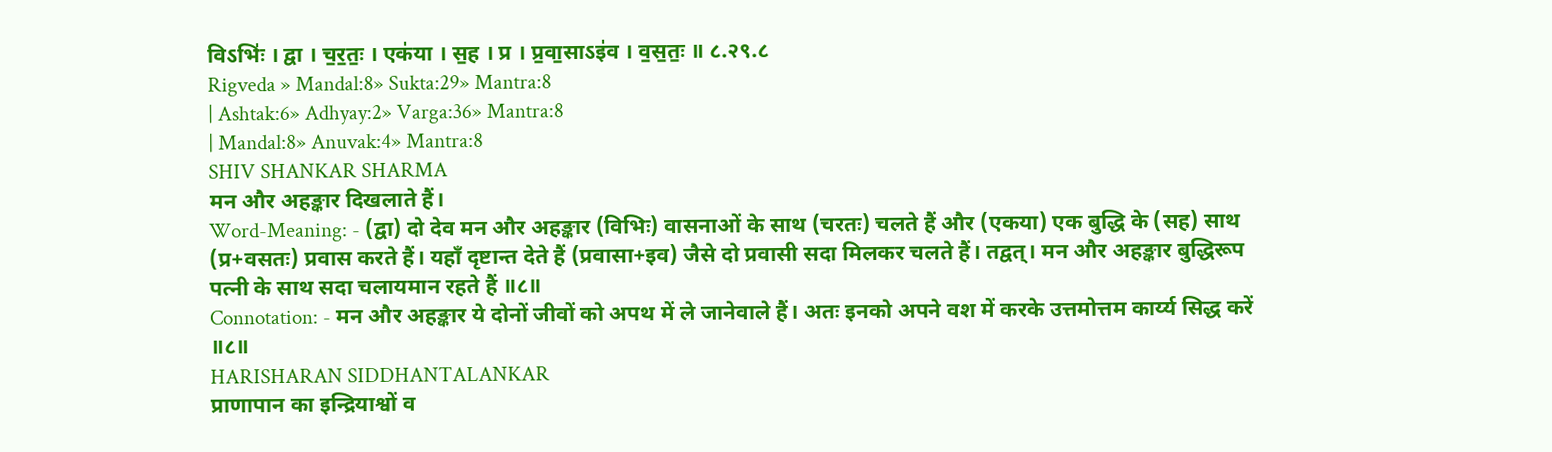विऽभिः॑ । द्वा । च॒र॒तः॒ । एक॑या । स॒ह । प्र । प्र॒वा॒साऽइ॑व । व॒स॒तः॒ ॥ ८.२९.८
Rigveda » Mandal:8» Sukta:29» Mantra:8
| Ashtak:6» Adhyay:2» Varga:36» Mantra:8
| Mandal:8» Anuvak:4» Mantra:8
SHIV SHANKAR SHARMA
मन और अहङ्कार दिखलाते हैं।
Word-Meaning: - (द्वा) दो देव मन और अहङ्कार (विभिः) वासनाओं के साथ (चरतः) चलते हैं और (एकया) एक बुद्धि के (सह) साथ (प्र+वसतः) प्रवास करते हैं। यहाँ दृष्टान्त देते हैं (प्रवासा+इव) जैसे दो प्रवासी सदा मिलकर चलते हैं। तद्वत्। मन और अहङ्कार बुद्धिरूप पत्नी के साथ सदा चलायमान रहते हैं ॥८॥
Connotation: - मन और अहङ्कार ये दोनों जीवों को अपथ में ले जानेवाले हैं। अतः इनको अपने वश में करके उत्तमोत्तम कार्य्य सिद्ध करें ॥८॥
HARISHARAN SIDDHANTALANKAR
प्राणापान का इन्द्रियाश्वों व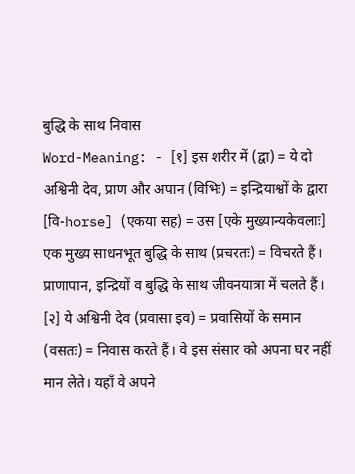बुद्धि के साथ निवास
Word-Meaning: - [१] इस शरीर में (द्वा) = ये दो अश्विनी देव, प्राण और अपान (विभिः) = इन्द्रियाश्वों के द्वारा [वि-horse] (एकया सह) = उस [एके मुख्यान्यकेवलाः] एक मुख्य साधनभूत बुद्धि के साथ (प्रचरतः) = विचरते हैं। प्राणापान, इन्द्रियों व बुद्धि के साथ जीवनयात्रा में चलते हैं। [२] ये अश्विनी देव (प्रवासा इव) = प्रवासियों के समान (वसतः) = निवास करते हैं। वे इस संसार को अपना घर नहीं मान लेते। यहाँ वे अपने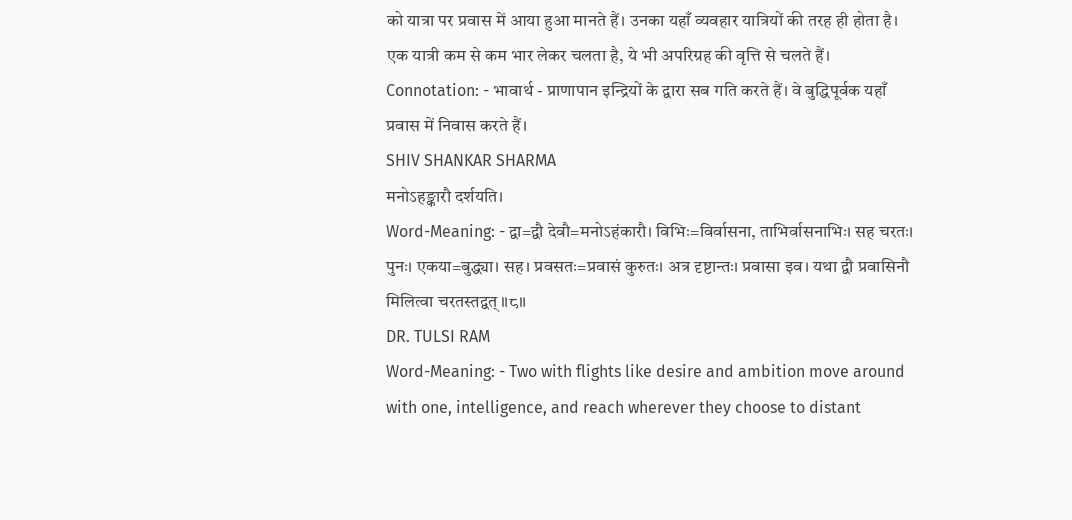को यात्रा पर प्रवास में आया हुआ मानते हैं। उनका यहाँ व्यवहार यात्रियों की तरह ही होता है। एक यात्री कम से कम भार लेकर चलता है, ये भी अपरिग्रह की वृत्ति से चलते हैं।
Connotation: - भावार्थ - प्राणापान इन्द्रियों के द्वारा सब गति करते हैं। वे बुद्धिपूर्वक यहाँ प्रवास में निवास करते हैं।
SHIV SHANKAR SHARMA
मनोऽहङ्कारौ दर्शयति।
Word-Meaning: - द्वा=द्वौ देवौ=मनोऽहंकारौ। विभिः=विर्वासना, ताभिर्वासनाभिः। सह चरतः। पुनः। एकया=बुद्ध्या। सह। प्रवसतः=प्रवासं कुरुतः। अत्र दृष्टान्तः। प्रवासा इव। यथा द्वौ प्रवासिनौ मिलित्वा चरतस्तद्वत् ॥८॥
DR. TULSI RAM
Word-Meaning: - Two with flights like desire and ambition move around with one, intelligence, and reach wherever they choose to distant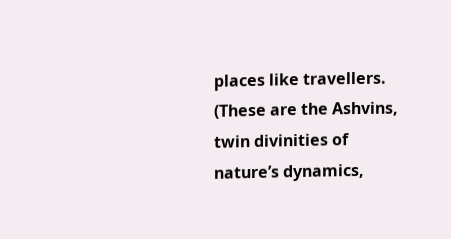places like travellers. (These are the Ashvins, twin divinities of nature’s dynamics,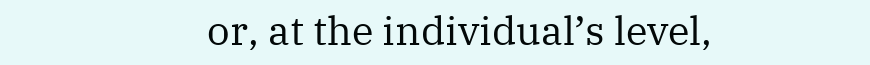or, at the individual’s level,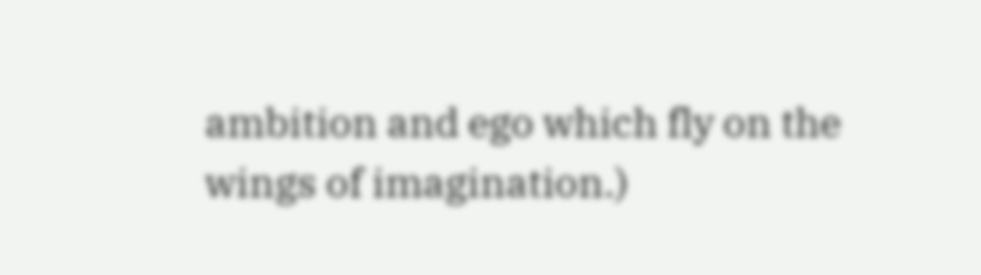ambition and ego which fly on the wings of imagination.)